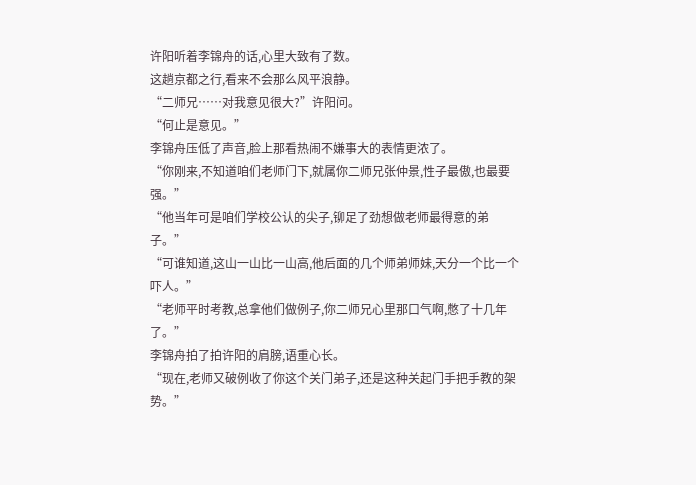许阳听着李锦舟的话,心里大致有了数。
这趟京都之行,看来不会那么风平浪静。
“二师兄……对我意见很大?”许阳问。
“何止是意见。”
李锦舟压低了声音,脸上那看热闹不嫌事大的表情更浓了。
“你刚来,不知道咱们老师门下,就属你二师兄张仲景,性子最傲,也最要强。”
“他当年可是咱们学校公认的尖子,铆足了劲想做老师最得意的弟子。”
“可谁知道,这山一山比一山高,他后面的几个师弟师妹,天分一个比一个吓人。”
“老师平时考教,总拿他们做例子,你二师兄心里那口气啊,憋了十几年了。”
李锦舟拍了拍许阳的肩膀,语重心长。
“现在,老师又破例收了你这个关门弟子,还是这种关起门手把手教的架势。”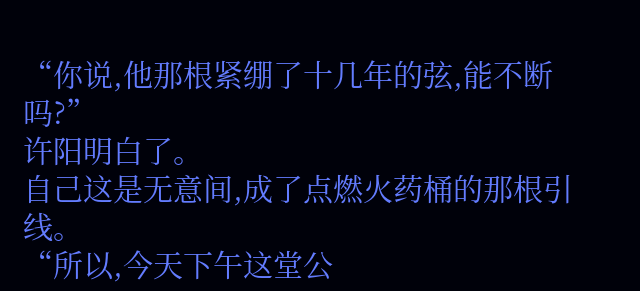“你说,他那根紧绷了十几年的弦,能不断吗?”
许阳明白了。
自己这是无意间,成了点燃火药桶的那根引线。
“所以,今天下午这堂公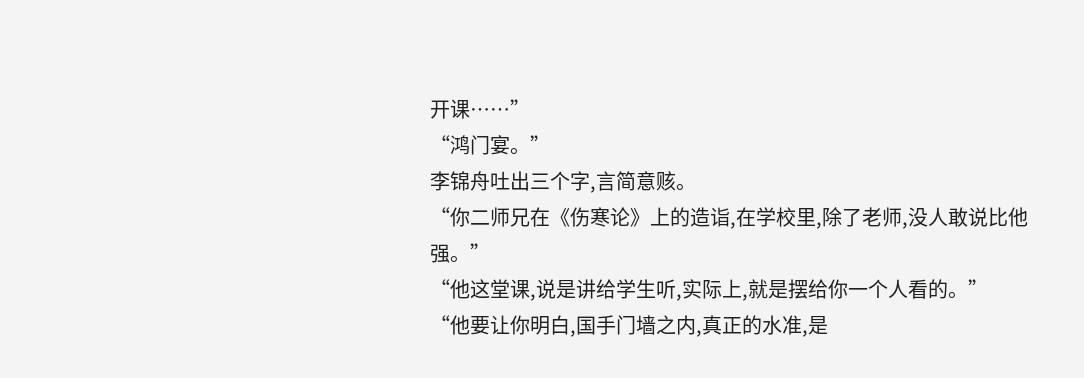开课……”
“鸿门宴。”
李锦舟吐出三个字,言简意赅。
“你二师兄在《伤寒论》上的造诣,在学校里,除了老师,没人敢说比他强。”
“他这堂课,说是讲给学生听,实际上,就是摆给你一个人看的。”
“他要让你明白,国手门墙之内,真正的水准,是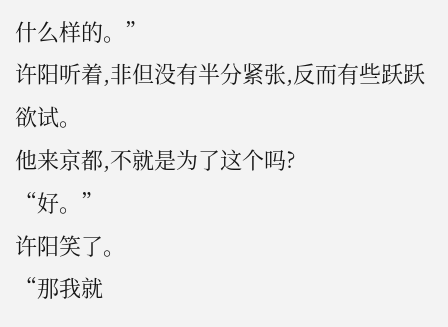什么样的。”
许阳听着,非但没有半分紧张,反而有些跃跃欲试。
他来京都,不就是为了这个吗?
“好。”
许阳笑了。
“那我就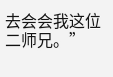去会会我这位二师兄。”